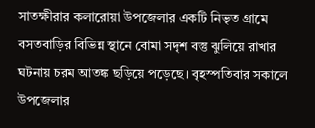সাতক্ষীরার কলারোয়া উপজেলার একটি নিভৃত গ্রামে বসতবাড়ির বিভিন্ন স্থানে বোমা সদৃশ বস্তু ঝুলিয়ে রাখার ঘটনায় চরম আতঙ্ক ছড়িয়ে পড়েছে। বৃহস্পতিবার সকালে উপজেলার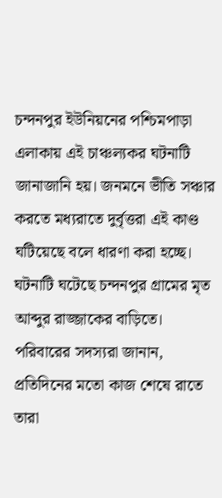চন্দনপুর ইউনিয়নের পশ্চিমপাড়া এলাকায় এই চাঞ্চল্যকর ঘটনাটি জানাজানি হয়। জনমনে ভীতি সঞ্চার করতে মধ্যরাতে দুর্বৃত্তরা এই কাণ্ড ঘটিয়েছে বলে ধারণা করা হচ্ছে।
ঘটনাটি ঘটেছে চন্দনপুর গ্রামের মৃত আব্দুর রাজ্জাকের বাড়িতে। পরিবারের সদস্যরা জানান, প্রতিদিনের মতো কাজ শেষে রাতে তারা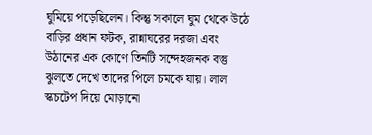ঘুমিয়ে পড়েছিলেন। কিন্তু সকালে ঘুম থেকে উঠে বাড়ির প্রধান ফটক, রান্নাঘরের দরজা এবং উঠানের এক কোণে তিনটি সন্দেহজনক বস্তু ঝুলতে দেখে তাদের পিলে চমকে যায়। লাল স্কচটেপ দিয়ে মোড়ানো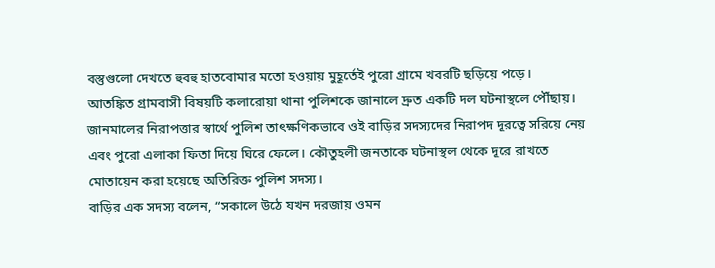বস্তুগুলো দেখতে হুবহু হাতবোমার মতো হওয়ায় মুহূর্তেই পুরো গ্রামে খবরটি ছড়িয়ে পড়ে।
আতঙ্কিত গ্রামবাসী বিষয়টি কলারোয়া থানা পুলিশকে জানালে দ্রুত একটি দল ঘটনাস্থলে পৌঁছায়। জানমালের নিরাপত্তার স্বার্থে পুলিশ তাৎক্ষণিকভাবে ওই বাড়ির সদস্যদের নিরাপদ দূরত্বে সরিয়ে নেয় এবং পুরো এলাকা ফিতা দিয়ে ঘিরে ফেলে। কৌতুহলী জনতাকে ঘটনাস্থল থেকে দূরে রাখতে মোতায়েন করা হয়েছে অতিরিক্ত পুলিশ সদস্য।
বাড়ির এক সদস্য বলেন, “সকালে উঠে যখন দরজায় ওমন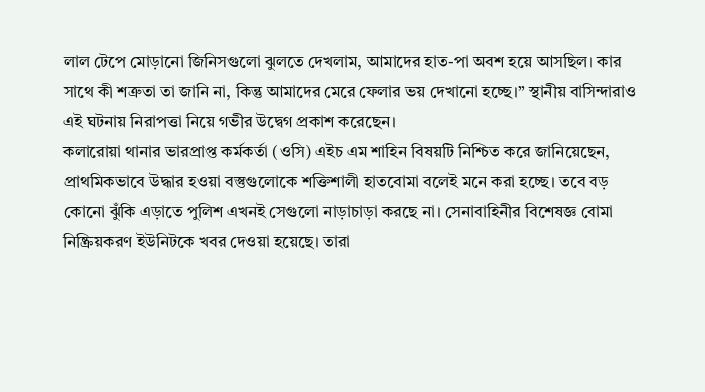লাল টেপে মোড়ানো জিনিসগুলো ঝুলতে দেখলাম, আমাদের হাত-পা অবশ হয়ে আসছিল। কার সাথে কী শত্রুতা তা জানি না, কিন্তু আমাদের মেরে ফেলার ভয় দেখানো হচ্ছে।” স্থানীয় বাসিন্দারাও এই ঘটনায় নিরাপত্তা নিয়ে গভীর উদ্বেগ প্রকাশ করেছেন।
কলারোয়া থানার ভারপ্রাপ্ত কর্মকর্তা (ওসি) এইচ এম শাহিন বিষয়টি নিশ্চিত করে জানিয়েছেন, প্রাথমিকভাবে উদ্ধার হওয়া বস্তুগুলোকে শক্তিশালী হাতবোমা বলেই মনে করা হচ্ছে। তবে বড় কোনো ঝুঁকি এড়াতে পুলিশ এখনই সেগুলো নাড়াচাড়া করছে না। সেনাবাহিনীর বিশেষজ্ঞ বোমা নিষ্ক্রিয়করণ ইউনিটকে খবর দেওয়া হয়েছে। তারা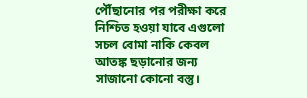পৌঁছানোর পর পরীক্ষা করে নিশ্চিত হওয়া যাবে এগুলো সচল বোমা নাকি কেবল আতঙ্ক ছড়ানোর জন্য সাজানো কোনো বস্তু।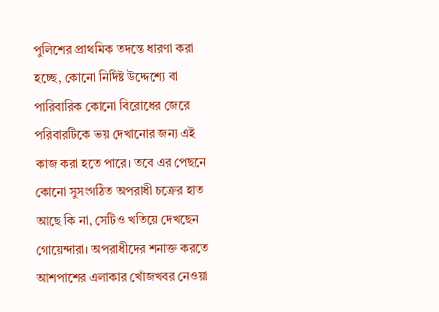পুলিশের প্রাথমিক তদন্তে ধারণা করা হচ্ছে, কোনো নির্দিষ্ট উদ্দেশ্যে বা পারিবারিক কোনো বিরোধের জেরে পরিবারটিকে ভয় দেখানোর জন্য এই কাজ করা হতে পারে। তবে এর পেছনে কোনো সুসংগঠিত অপরাধী চক্রের হাত আছে কি না, সেটিও খতিয়ে দেখছেন গোয়েন্দারা। অপরাধীদের শনাক্ত করতে আশপাশের এলাকার খোঁজখবর নেওয়া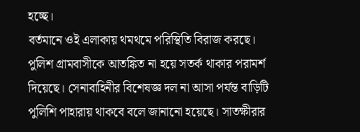হচ্ছে।
বর্তমানে ওই এলাকায় থমথমে পরিস্থিতি বিরাজ করছে। পুলিশ গ্রামবাসীকে আতঙ্কিত না হয়ে সতর্ক থাকার পরামর্শ দিয়েছে। সেনাবাহিনীর বিশেষজ্ঞ দল না আসা পর্যন্ত বাড়িটি পুলিশি পাহারায় থাকবে বলে জানানো হয়েছে। সাতক্ষীরার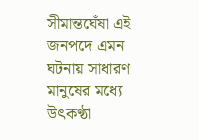সীমান্তঘেঁষা এই জনপদে এমন ঘটনায় সাধারণ মানুষের মধ্যে উৎকণ্ঠা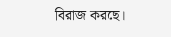বিরাজ করছে।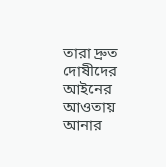তারা দ্রুত দোষীদের আইনের আওতায় আনার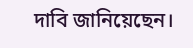দাবি জানিয়েছেন।